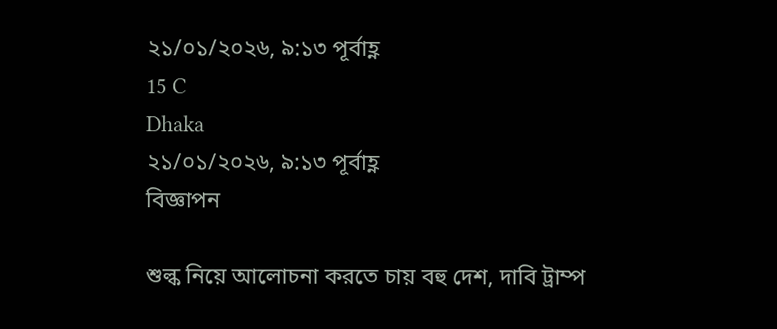২১/০১/২০২৬, ৯:১৩ পূর্বাহ্ণ
15 C
Dhaka
২১/০১/২০২৬, ৯:১৩ পূর্বাহ্ণ
বিজ্ঞাপন

শুল্ক নিয়ে আলোচনা করতে চায় বহু দেশ, দাবি ট্রাম্প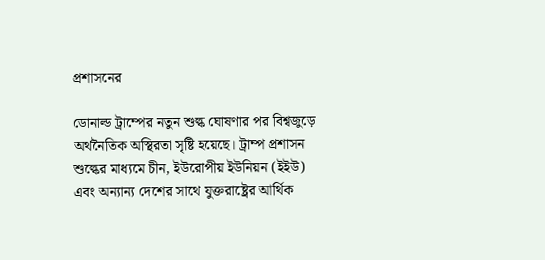প্রশাসনের

ডোনাল্ড ট্রাম্পের নতুন শুল্ক ঘোষণার পর বিশ্বজুড়ে অর্থনৈতিক অস্থিরতা সৃষ্টি হয়েছে। ট্রাম্প প্রশাসন শুল্কের মাধ্যমে চীন, ইউরোপীয় ইউনিয়ন (ইইউ) এবং অন্যান্য দেশের সাথে যুক্তরাষ্ট্রের আর্থিক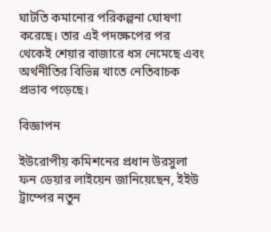ঘাটতি কমানোর পরিকল্পনা ঘোষণা করেছে। তার এই পদক্ষেপের পর থেকেই শেয়ার বাজারে ধস নেমেছে এবং অর্থনীতির বিভিন্ন খাতে নেতিবাচক প্রভাব পড়েছে।

বিজ্ঞাপন

ইউরোপীয় কমিশনের প্রধান উরসুলা ফন ডেয়ার লাইয়েন জানিয়েছেন, ইইউ ট্রাম্পের নতুন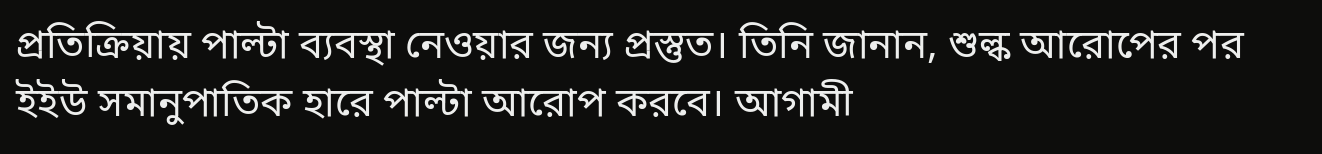প্রতিক্রিয়ায় পাল্টা ব্যবস্থা নেওয়ার জন্য প্রস্তুত। তিনি জানান, শুল্ক আরোপের পর ইইউ সমানুপাতিক হারে পাল্টা আরোপ করবে। আগামী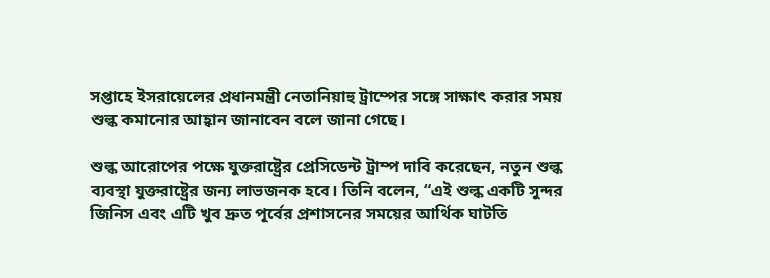সপ্তাহে ইসরায়েলের প্রধানমন্ত্রী নেতানিয়াহু ট্রাম্পের সঙ্গে সাক্ষাৎ করার সময় শুল্ক কমানোর আহ্বান জানাবেন বলে জানা গেছে।

শুল্ক আরোপের পক্ষে যুক্তরাষ্ট্রের প্রেসিডেন্ট ট্রাম্প দাবি করেছেন, নতুন শুল্ক ব্যবস্থা যুক্তরাষ্ট্রের জন্য লাভজনক হবে। তিনি বলেন, “এই শুল্ক একটি সুন্দর জিনিস এবং এটি খুব দ্রুত পূর্বের প্রশাসনের সময়ের আর্থিক ঘাটতি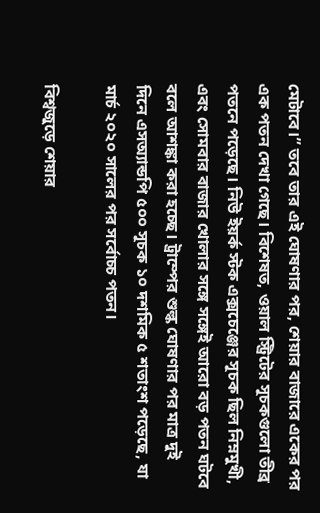মেটাবে।” তবে তার এই ঘোষণার পর, শেয়ার বাজারে একের পর এক পতন দেখা গেছে। বিশেষত, ওয়াল স্ট্রিটের সূচকগুলো তীব্র পতনে পড়েছে। নিউ ইয়র্ক স্টক এক্সচেঞ্জের সূচক ছিল নিম্নমুখী, এবং সোমবার বাজার খোলার সঙ্গে সঙ্গেই আরো বড় পতন ঘটবে বলে আশঙ্কা করা হচ্ছে। ট্রাম্পের শুল্ক ঘোষণার পর মাত্র দুই দিনে এসঅ্যান্ডপি ৫০০ সূচক ১০ দশমিক ৫ শতাংশ পড়েছে, যা মার্চ ২০২০ সালের পর সর্বোচ্চ পতন।

বিশ্বজুড়ে শেয়ার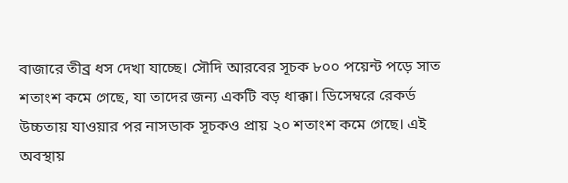বাজারে তীব্র ধস দেখা যাচ্ছে। সৌদি আরবের সূচক ৮০০ পয়েন্ট পড়ে সাত শতাংশ কমে গেছে, যা তাদের জন্য একটি বড় ধাক্কা। ডিসেম্বরে রেকর্ড উচ্চতায় যাওয়ার পর নাসডাক সূচকও প্রায় ২০ শতাংশ কমে গেছে। এই অবস্থায়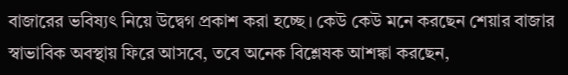বাজারের ভবিষ্যৎ নিয়ে উদ্বেগ প্রকাশ করা হচ্ছে। কেউ কেউ মনে করছেন শেয়ার বাজার স্বাভাবিক অবস্থায় ফিরে আসবে, তবে অনেক বিশ্লেষক আশঙ্কা করছেন,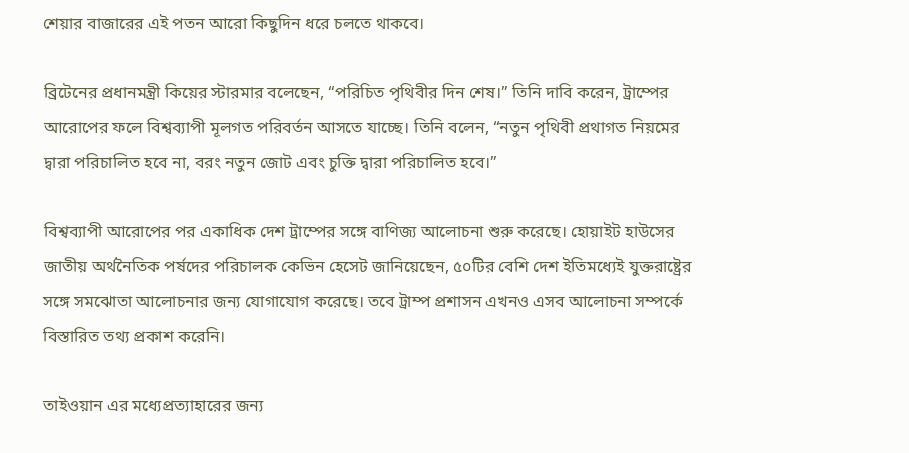শেয়ার বাজারের এই পতন আরো কিছুদিন ধরে চলতে থাকবে।

ব্রিটেনের প্রধানমন্ত্রী কিয়ের স্টারমার বলেছেন, “পরিচিত পৃথিবীর দিন শেষ।” তিনি দাবি করেন, ট্রাম্পের আরোপের ফলে বিশ্বব্যাপী মূলগত পরিবর্তন আসতে যাচ্ছে। তিনি বলেন, “নতুন পৃথিবী প্রথাগত নিয়মের দ্বারা পরিচালিত হবে না, বরং নতুন জোট এবং চুক্তি দ্বারা পরিচালিত হবে।”

বিশ্বব্যাপী আরোপের পর একাধিক দেশ ট্রাম্পের সঙ্গে বাণিজ্য আলোচনা শুরু করেছে। হোয়াইট হাউসের জাতীয় অর্থনৈতিক পর্ষদের পরিচালক কেভিন হেসেট জানিয়েছেন, ৫০টির বেশি দেশ ইতিমধ্যেই যুক্তরাষ্ট্রের সঙ্গে সমঝোতা আলোচনার জন্য যোগাযোগ করেছে। তবে ট্রাম্প প্রশাসন এখনও এসব আলোচনা সম্পর্কে বিস্তারিত তথ্য প্রকাশ করেনি।

তাইওয়ান এর মধ্যেপ্রত্যাহারের জন্য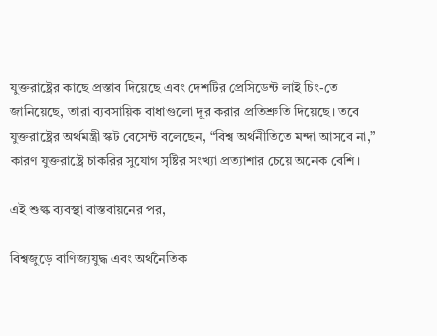যুক্তরাষ্ট্রের কাছে প্রস্তাব দিয়েছে এবং দেশটির প্রেসিডেন্ট লাই চিং-তে জানিয়েছে, তারা ব্যবসায়িক বাধাগুলো দূর করার প্রতিশ্রুতি দিয়েছে। তবে যুক্তরাষ্ট্রের অর্থমন্ত্রী স্কট বেসেন্ট বলেছেন, “বিশ্ব অর্থনীতিতে মন্দা আসবে না,” কারণ যুক্তরাষ্ট্রে চাকরির সুযোগ সৃষ্টির সংখ্যা প্রত্যাশার চেয়ে অনেক বেশি।

এই শুল্ক ব্যবস্থা বাস্তবায়নের পর,

বিশ্বজুড়ে বাণিজ্যযুদ্ধ এবং অর্থনৈতিক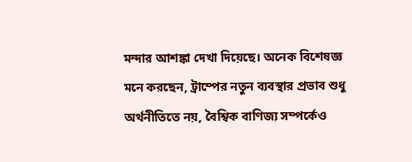মন্দার আশঙ্কা দেখা দিয়েছে। অনেক বিশেষজ্ঞ মনে করছেন, ট্রাম্পের নতুন ব্যবস্থার প্রভাব শুধু অর্থনীতিতে নয়, বৈশ্বিক বাণিজ্য সম্পর্কেও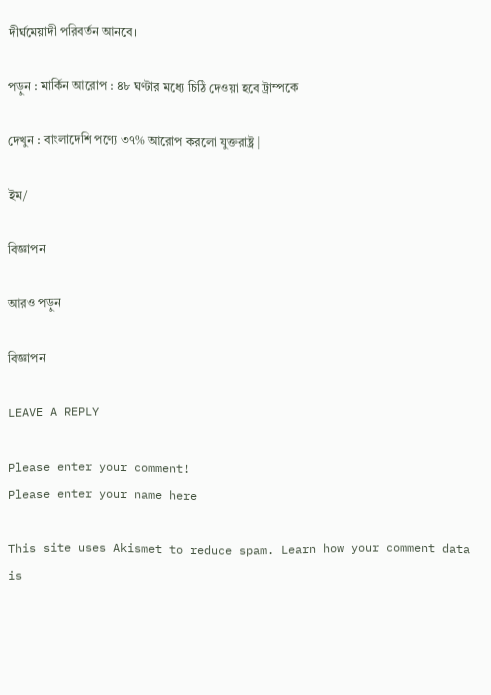দীর্ঘমেয়াদী পরিবর্তন আনবে।

পড়ুন : মার্কিন আরোপ : ৪৮ ঘণ্টার মধ্যে চিঠি দেওয়া হবে ট্রাম্পকে

দেখুন : বাংলাদেশি পণ্যে ৩৭% আরোপ করলো যুক্তরাষ্ট্র |

ইম/

বিজ্ঞাপন

আরও পড়ুন

বিজ্ঞাপন

LEAVE A REPLY

Please enter your comment!
Please enter your name here

This site uses Akismet to reduce spam. Learn how your comment data is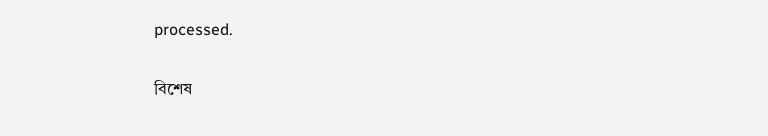processed.

বিশেষ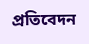প্রতিবেদন